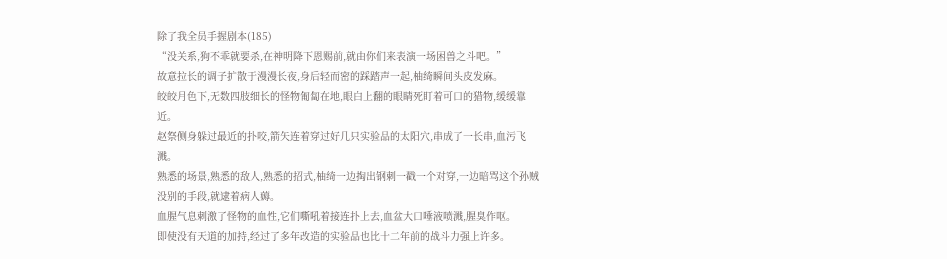除了我全员手握剧本(185)
“没关系,狗不乖就要杀,在神明降下恩赐前,就由你们来表演一场困兽之斗吧。”
故意拉长的调子扩散于漫漫长夜,身后轻而密的踩踏声一起,柚绮瞬间头皮发麻。
皎皎月色下,无数四肢细长的怪物匍匐在地,眼白上翻的眼睛死盯着可口的猎物,缓缓靠近。
赵祭侧身躲过最近的扑咬,箭矢连着穿过好几只实验品的太阳穴,串成了一长串,血污飞溅。
熟悉的场景,熟悉的敌人,熟悉的招式,柚绮一边掏出钢刺一戳一个对穿,一边暗骂这个孙贼没别的手段,就逮着病人薅。
血腥气息刺激了怪物的血性,它们嘶吼着接连扑上去,血盆大口唾液喷溅,腥臭作呕。
即使没有天道的加持,经过了多年改造的实验品也比十二年前的战斗力强上许多。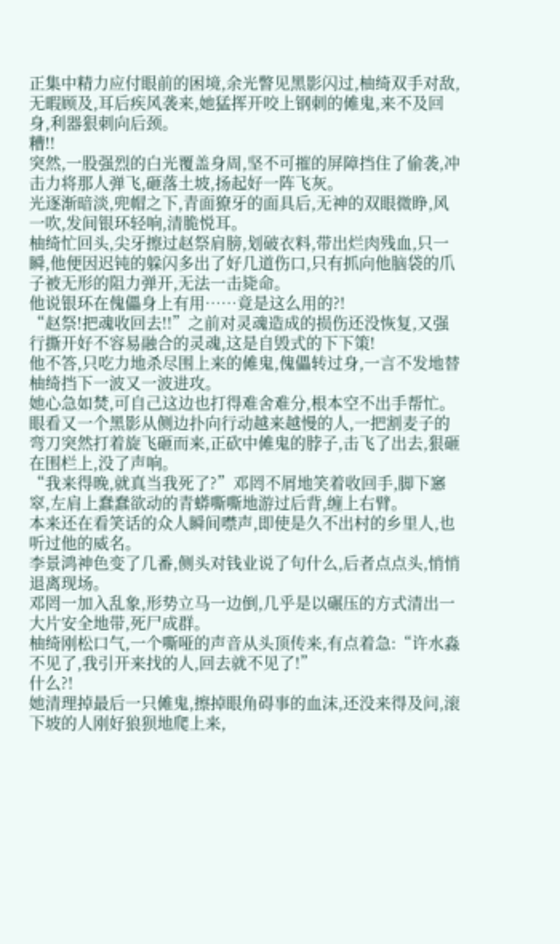正集中精力应付眼前的困境,余光瞥见黑影闪过,柚绮双手对敌,无暇顾及,耳后疾风袭来,她猛挥开咬上钢刺的傩鬼,来不及回身,利器狠刺向后颈。
糟!!
突然,一股强烈的白光覆盖身周,坚不可摧的屏障挡住了偷袭,冲击力将那人弹飞,砸落土坡,扬起好一阵飞灰。
光逐渐暗淡,兜帽之下,青面獠牙的面具后,无神的双眼微睁,风一吹,发间银环轻响,清脆悦耳。
柚绮忙回头,尖牙擦过赵祭肩膀,划破衣料,带出烂肉残血,只一瞬,他便因迟钝的躲闪多出了好几道伤口,只有抓向他脑袋的爪子被无形的阻力弹开,无法一击毙命。
他说银环在傀儡身上有用……竟是这么用的?!
“赵祭!把魂收回去!!”之前对灵魂造成的损伤还没恢复,又强行撕开好不容易融合的灵魂,这是自毁式的下下策!
他不答,只吃力地杀尽围上来的傩鬼,傀儡转过身,一言不发地替柚绮挡下一波又一波进攻。
她心急如焚,可自己这边也打得难舍难分,根本空不出手帮忙。
眼看又一个黑影从侧边扑向行动越来越慢的人,一把割麦子的弯刀突然打着旋飞砸而来,正砍中傩鬼的脖子,击飞了出去,狠砸在围栏上,没了声响。
“我来得晚,就真当我死了?”邓罔不屑地笑着收回手,脚下窸窣,左肩上蠢蠢欲动的青蟒嘶嘶地游过后背,缠上右臂。
本来还在看笑话的众人瞬间噤声,即使是久不出村的乡里人,也听过他的威名。
李景鸿神色变了几番,侧头对钱业说了句什么,后者点点头,悄悄退离现场。
邓罔一加入乱象,形势立马一边倒,几乎是以碾压的方式清出一大片安全地带,死尸成群。
柚绮刚松口气,一个嘶哑的声音从头顶传来,有点着急:“许水淼不见了,我引开来找的人,回去就不见了!”
什么?!
她清理掉最后一只傩鬼,擦掉眼角碍事的血沫,还没来得及问,滚下坡的人刚好狼狈地爬上来,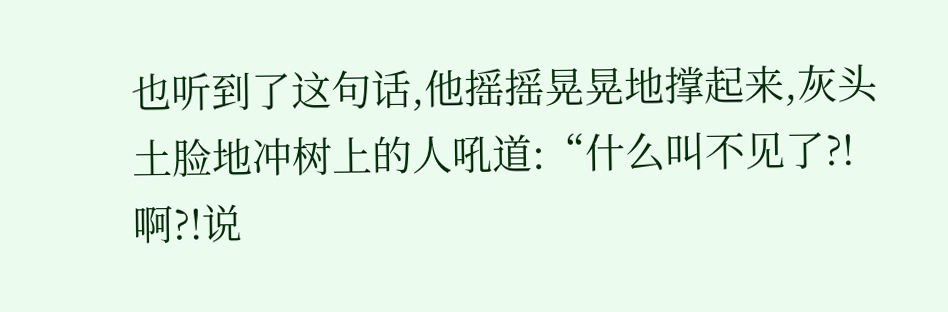也听到了这句话,他摇摇晃晃地撑起来,灰头土脸地冲树上的人吼道:“什么叫不见了?!啊?!说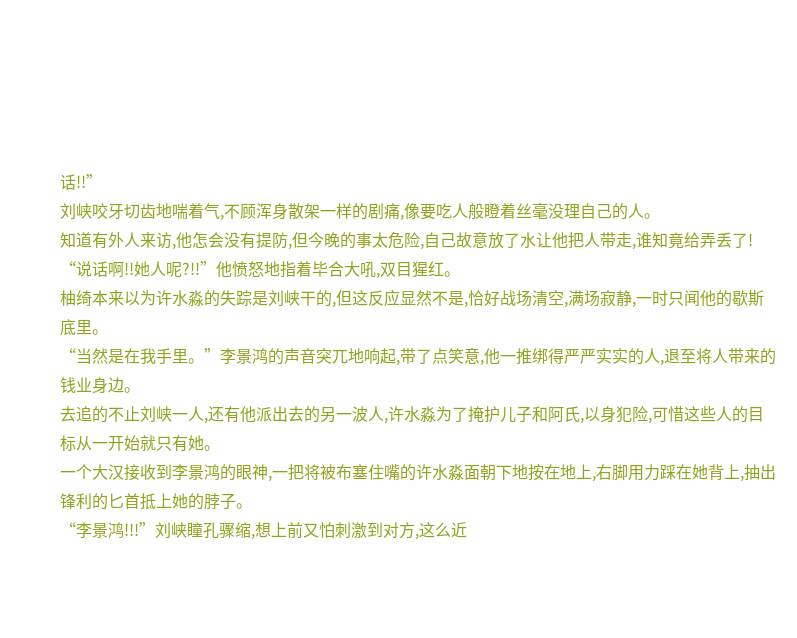话!!”
刘峡咬牙切齿地喘着气,不顾浑身散架一样的剧痛,像要吃人般瞪着丝毫没理自己的人。
知道有外人来访,他怎会没有提防,但今晚的事太危险,自己故意放了水让他把人带走,谁知竟给弄丢了!
“说话啊!!她人呢?!!”他愤怒地指着毕合大吼,双目猩红。
柚绮本来以为许水淼的失踪是刘峡干的,但这反应显然不是,恰好战场清空,满场寂静,一时只闻他的歇斯底里。
“当然是在我手里。”李景鸿的声音突兀地响起,带了点笑意,他一推绑得严严实实的人,退至将人带来的钱业身边。
去追的不止刘峡一人,还有他派出去的另一波人,许水淼为了掩护儿子和阿氏,以身犯险,可惜这些人的目标从一开始就只有她。
一个大汉接收到李景鸿的眼神,一把将被布塞住嘴的许水淼面朝下地按在地上,右脚用力踩在她背上,抽出锋利的匕首抵上她的脖子。
“李景鸿!!!”刘峡瞳孔骤缩,想上前又怕刺激到对方,这么近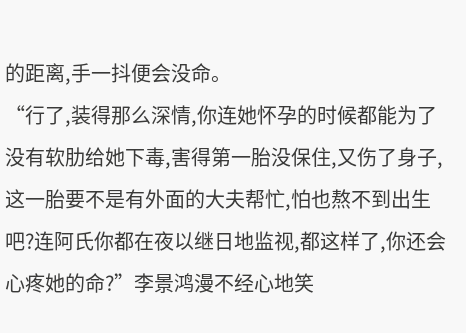的距离,手一抖便会没命。
“行了,装得那么深情,你连她怀孕的时候都能为了没有软肋给她下毒,害得第一胎没保住,又伤了身子,这一胎要不是有外面的大夫帮忙,怕也熬不到出生吧?连阿氏你都在夜以继日地监视,都这样了,你还会心疼她的命?”李景鸿漫不经心地笑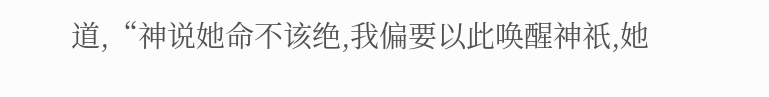道,“神说她命不该绝,我偏要以此唤醒神祇,她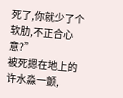死了,你就少了个软肋,不正合心意?”
被死摁在地上的许水淼一颤,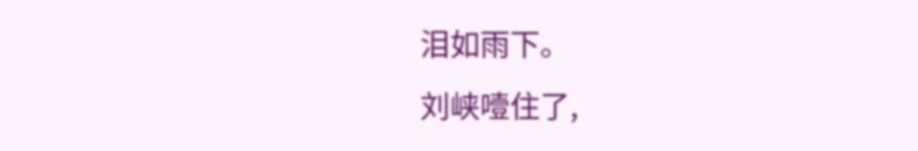泪如雨下。
刘峡噎住了,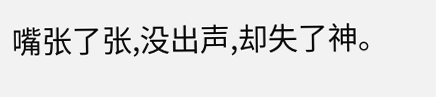嘴张了张,没出声,却失了神。